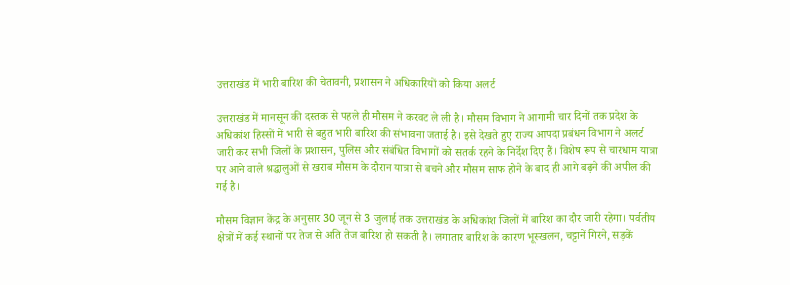उत्तराखंड में भारी बारिश की चेतावनी, प्रशासन ने अधिकारियों को किया अलर्ट

उत्तराखंड में मानसून की दस्तक से पहले ही मौसम ने करवट ले ली है। मौसम विभाग ने आगामी चार दिनों तक प्रदेश के अधिकांश हिस्सों में भारी से बहुत भारी बारिश की संभावना जताई है। इसे देखते हुए राज्य आपदा प्रबंधन विभाग ने अलर्ट जारी कर सभी जिलों के प्रशासन, पुलिस और संबंधित विभागों को सतर्क रहने के निर्देश दिए हैं। विशेष रूप से चारधाम यात्रा पर आने वाले श्रद्धालुओं से खराब मौसम के दौरान यात्रा से बचने और मौसम साफ होने के बाद ही आगे बढ़ने की अपील की गई है।

मौसम विज्ञान केंद्र के अनुसार 30 जून से 3 जुलाई तक उत्तराखंड के अधिकांश जिलों में बारिश का दौर जारी रहेगा। पर्वतीय क्षेत्रों में कई स्थानों पर तेज से अति तेज बारिश हो सकती है। लगातार बारिश के कारण भूस्खलन, चट्टानें गिरने, सड़कें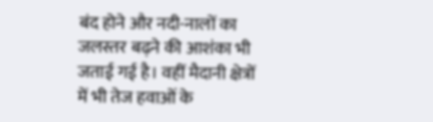बंद होने और नदी-नालों का जलस्तर बढ़ने की आशंका भी जताई गई है। वहीं मैदानी क्षेत्रों में भी तेज हवाओं के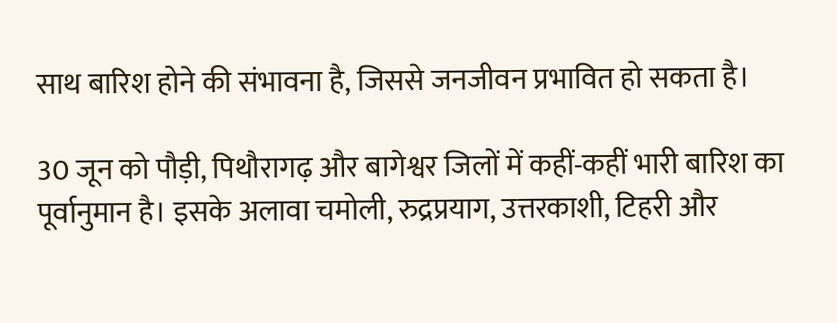साथ बारिश होने की संभावना है, जिससे जनजीवन प्रभावित हो सकता है।

30 जून को पौड़ी, पिथौरागढ़ और बागेश्वर जिलों में कहीं-कहीं भारी बारिश का पूर्वानुमान है। इसके अलावा चमोली, रुद्रप्रयाग, उत्तरकाशी, टिहरी और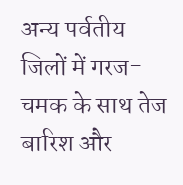अन्य पर्वतीय जिलों में गरज-चमक के साथ तेज बारिश और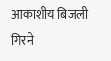आकाशीय बिजली गिरने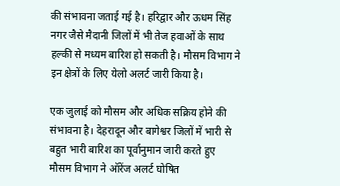की संभावना जताई गई है। हरिद्वार और ऊधम सिंह नगर जैसे मैदानी जिलों में भी तेज हवाओं के साथ हल्की से मध्यम बारिश हो सकती है। मौसम विभाग ने इन क्षेत्रों के लिए येलो अलर्ट जारी किया है।

एक जुलाई को मौसम और अधिक सक्रिय होने की संभावना है। देहरादून और बागेश्वर जिलों में भारी से बहुत भारी बारिश का पूर्वानुमान जारी करते हुए मौसम विभाग ने ऑरेंज अलर्ट घोषित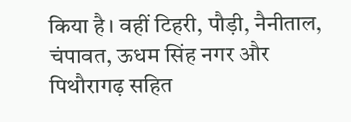किया है। वहीं टिहरी, पौड़ी, नैनीताल, चंपावत, ऊधम सिंह नगर और पिथौरागढ़ सहित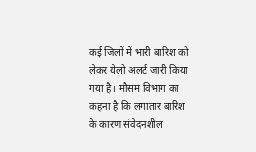कई जिलों में भारी बारिश को लेकर येलो अलर्ट जारी किया गया है। मौसम विभाग का कहना है कि लगातार बारिश के कारण संवेदनशील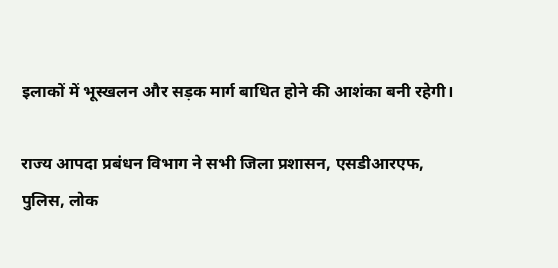इलाकों में भूस्खलन और सड़क मार्ग बाधित होने की आशंका बनी रहेगी।

राज्य आपदा प्रबंधन विभाग ने सभी जिला प्रशासन, एसडीआरएफ, पुलिस, लोक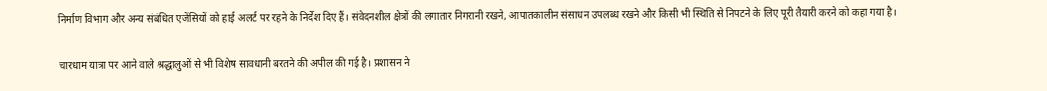निर्माण विभाग और अन्य संबंधित एजेंसियों को हाई अलर्ट पर रहने के निर्देश दिए हैं। संवेदनशील क्षेत्रों की लगातार निगरानी रखने, आपातकालीन संसाधन उपलब्ध रखने और किसी भी स्थिति से निपटने के लिए पूरी तैयारी करने को कहा गया है।

चारधाम यात्रा पर आने वाले श्रद्धालुओं से भी विशेष सावधानी बरतने की अपील की गई है। प्रशासन ने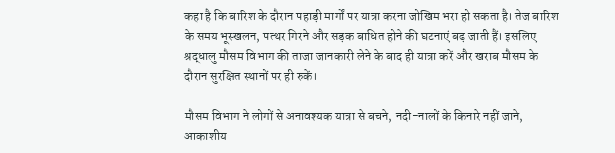कहा है कि बारिश के दौरान पहाड़ी मार्गों पर यात्रा करना जोखिम भरा हो सकता है। तेज बारिश के समय भूस्खलन, पत्थर गिरने और सड़क बाधित होने की घटनाएं बढ़ जाती हैं। इसलिए श्रद्धालु मौसम विभाग की ताजा जानकारी लेने के बाद ही यात्रा करें और खराब मौसम के दौरान सुरक्षित स्थानों पर ही रुकें।

मौसम विभाग ने लोगों से अनावश्यक यात्रा से बचने, नदी-नालों के किनारे नहीं जाने, आकाशीय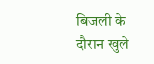बिजली के दौरान खुले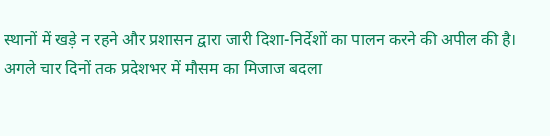स्थानों में खड़े न रहने और प्रशासन द्वारा जारी दिशा-निर्देशों का पालन करने की अपील की है। अगले चार दिनों तक प्रदेशभर में मौसम का मिजाज बदला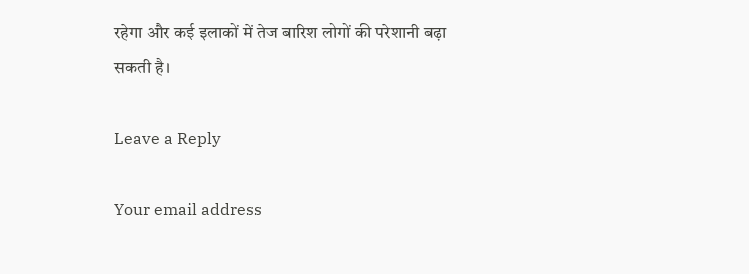रहेगा और कई इलाकों में तेज बारिश लोगों की परेशानी बढ़ा सकती है।

Leave a Reply

Your email address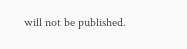will not be published.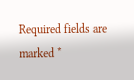Required fields are marked *